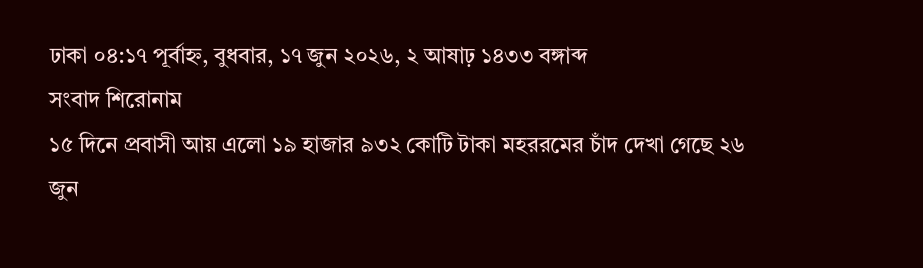ঢাকা ০৪:১৭ পূর্বাহ্ন, বুধবার, ১৭ জুন ২০২৬, ২ আষাঢ় ১৪৩৩ বঙ্গাব্দ
সংবাদ শিরোনাম
১৫ দিনে প্রবাসী আয় এলো ১৯ হাজার ৯৩২ কোটি টাকা মহররমের চাঁদ দেখা গেছে ২৬ জুন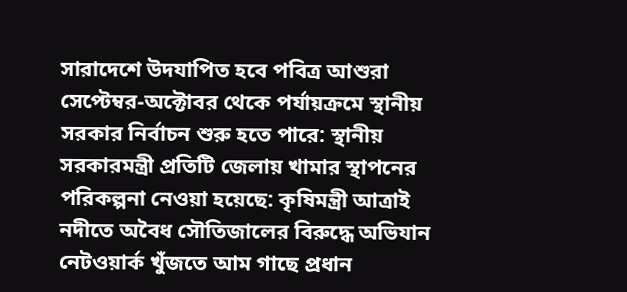সারাদেশে উদযাপিত হবে পবিত্র আশুরা সেপ্টেম্বর-অক্টোবর থেকে পর্যায়ক্রমে স্থানীয় সরকার নির্বাচন শুরু হতে পারে: স্থানীয় সরকারমন্ত্রী প্রতিটি জেলায় খামার স্থাপনের পরিকল্পনা নেওয়া হয়েছে: কৃষিমন্ত্রী আত্রাই নদীতে অবৈধ সৌতিজালের বিরুদ্ধে অভিযান নেটওয়ার্ক খুঁজতে আম গাছে প্রধান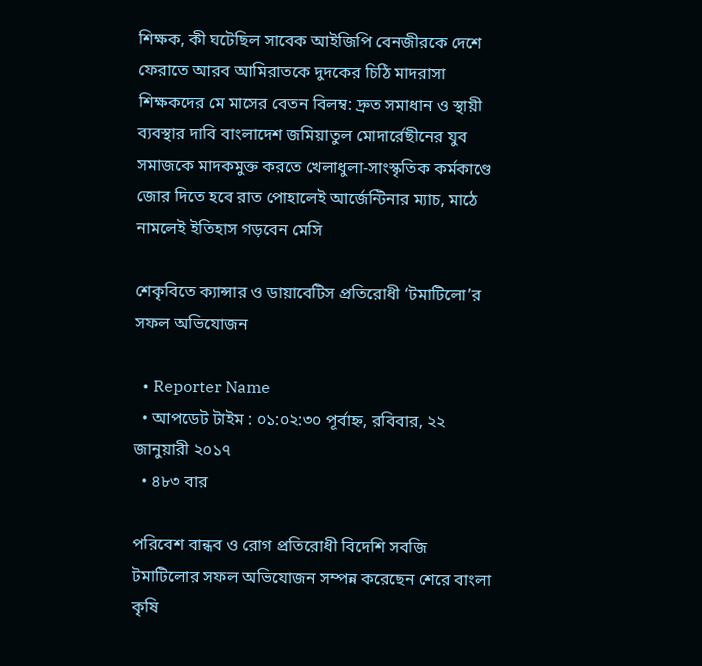শিক্ষক, কী ঘটেছিল সাবেক আইজিপি বেনজীরকে দেশে ফেরাতে আরব আমিরাতকে দুদকের চিঠি মাদরাসা শিক্ষকদের মে মাসের বেতন বিলম্ব: দ্রুত সমাধান ও স্থায়ী ব্যবস্থার দাবি বাংলাদেশ জমিয়াতুল মোদার্রেছীনের যুব সমাজকে মাদকমুক্ত করতে খেলাধুলা-সাংস্কৃতিক কর্মকাণ্ডে জোর দিতে হবে রাত পোহালেই আর্জেন্টিনার ম্যাচ, মাঠে নামলেই ইতিহাস গড়বেন মেসি

শেকৃবিতে ক্যান্সার ও ডায়াবেটিস প্রতিরোধী ‘টমাটিলো’র সফল অভিযোজন

  • Reporter Name
  • আপডেট টাইম : ০১:০২:৩০ পূর্বাহ্ন, রবিবার, ২২ জানুয়ারী ২০১৭
  • ৪৮৩ বার

পরিবেশ বান্ধব ও রোগ প্রতিরোধী বিদেশি সবজি টমাটিলোর সফল অভিযোজন সম্পন্ন করেছেন শেরে বাংলা কৃষি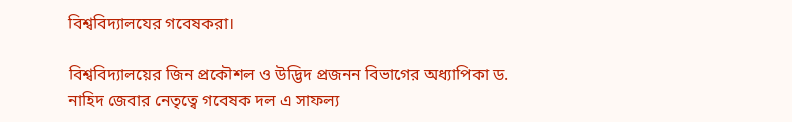বিশ্ববিদ্যালযের গবেষকরা।

বিশ্ববিদ্যালয়ের জিন প্রকৌশল ও উদ্ভিদ প্রজনন বিভাগের অধ্যাপিকা ড. নাহিদ জেবার নেতৃত্বে গবেষক দল এ সাফল্য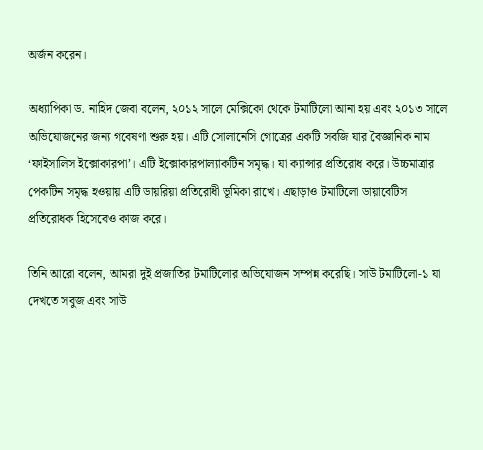অর্জন করেন।

অধ্যাপিকা ড. নাহিদ জেবা বলেন, ২০১২ সালে মেক্সিকো থেকে টমাটিলো আনা হয় এবং ২০১৩ সালে অভিযোজনের জন্য গবেষণা শুরু হয়। এটি সোলানেসি গোত্রের একটি সবজি যার বৈজ্ঞানিক নাম ‘ফাইসালিস ইক্সোকারপা’। এটি ইক্সোকারপাল্যাকটিন সমৃদ্ধ। যা ক্যান্সার প্রতিরোধ করে। উচ্চমাত্রার পেকটিন সমৃদ্ধ হওয়ায় এটি ডায়রিয়া প্রতিরোধী ভূমিকা রাখে। এছাড়াও টমাটিলো ডায়াবেটিস প্রতিরোধক হিসেবেও কাজ করে।

তিনি আরো বলেন, আমরা দুই প্রজাতির টমাটিলোর অভিযোজন সম্পন্ন করেছি। সাউ টমাটিলো-১ যা দেখতে সবুজ এবং সাউ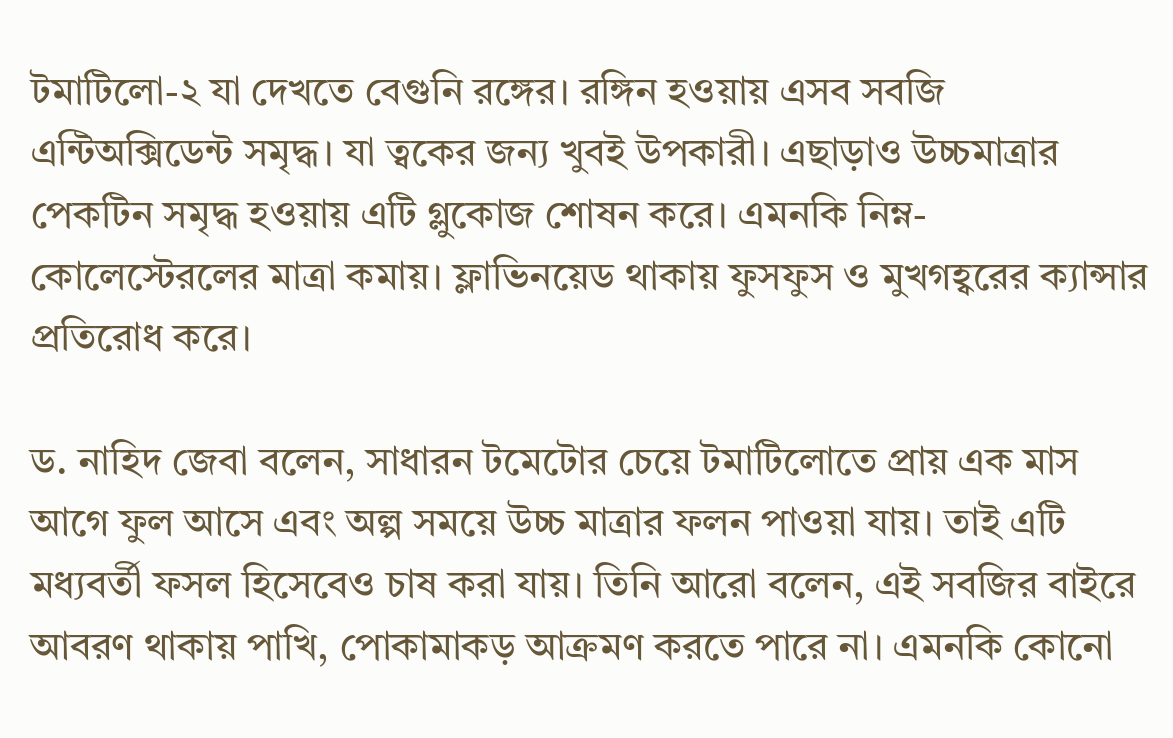টমাটিলো-২ যা দেখতে বেগুনি রঙ্গের। রঙ্গিন হওয়ায় এসব সবজি এন্টিঅক্সিডেন্ট সমৃদ্ধ। যা ত্বকের জন্য খুবই উপকারী। এছাড়াও উচ্চমাত্রার পেকটিন সমৃদ্ধ হওয়ায় এটি গ্লুকোজ শোষন করে। এমনকি নিম্ন-কোলেস্টেরলের মাত্রা কমায়। ফ্লাভিনয়েড থাকায় ফুসফুস ও মুখগহ্বরের ক্যান্সার প্রতিরোধ করে।

ড. নাহিদ জেবা বলেন, সাধারন টমেটোর চেয়ে টমাটিলোতে প্রায় এক মাস আগে ফুল আসে এবং অল্প সময়ে উচ্চ মাত্রার ফলন পাওয়া যায়। তাই এটি মধ্যবর্তী ফসল হিসেবেও চাষ করা যায়। তিনি আরো বলেন, এই সবজির বাইরে আবরণ থাকায় পাখি, পোকামাকড় আক্রমণ করতে পারে না। এমনকি কোনো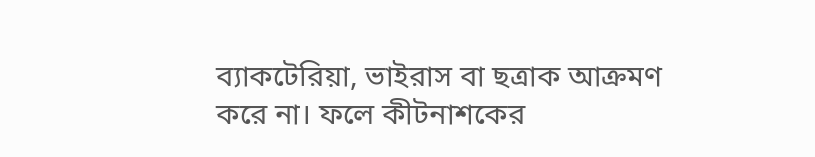ব্যাকটেরিয়া, ভাইরাস বা ছত্রাক আক্রমণ করে না। ফলে কীটনাশকের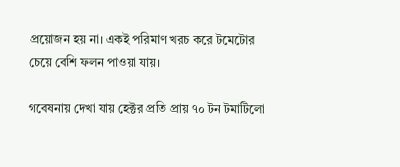প্রয়োজন হয় না। একই পরিমাণ খরচ করে টমেটোর চেয়ে বেশি ফলন পাওয়া যায়।

গবেষনায় দেখা যায় হেক্টর প্রতি প্রায় ৭০ টন টমাটিলো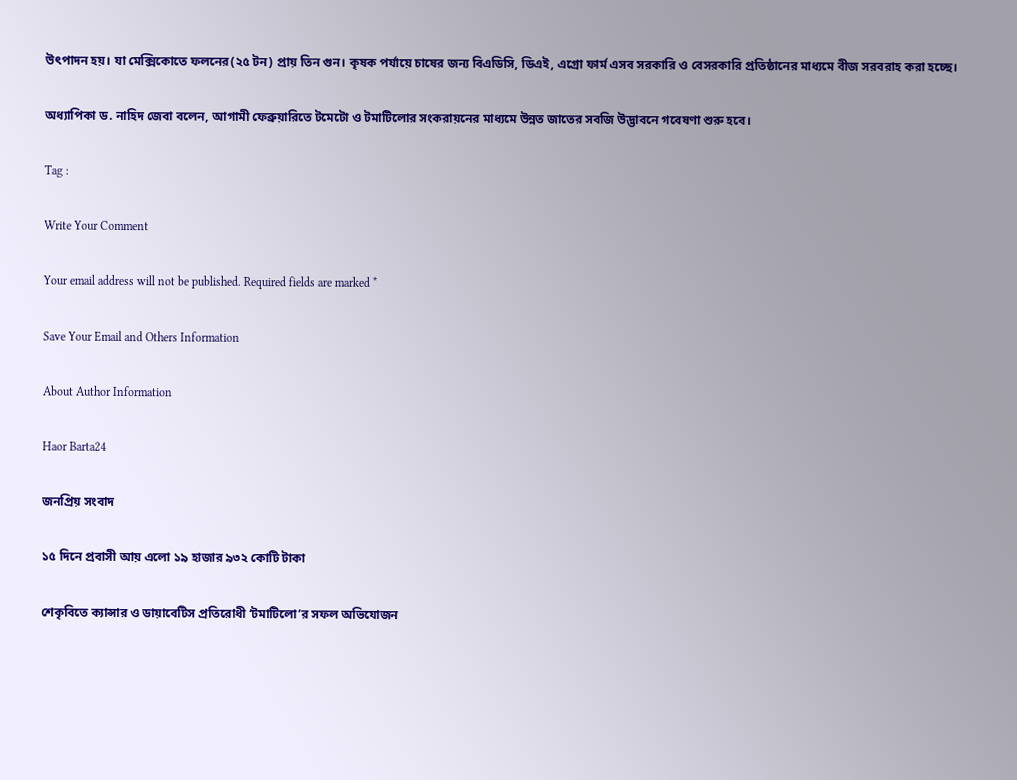উৎপাদন হয়। যা মেক্সিকোতে ফলনের(২৫ টন) প্রায় তিন গুন। কৃষক পর্যায়ে চাষের জন্য বিএডিসি, ডিএই, এগ্রো ফার্ম এসব সরকারি ও বেসরকারি প্রতিষ্ঠানের মাধ্যমে বীজ সরবরাহ করা হচ্ছে।

অধ্যাপিকা ড. নাহিদ জেবা বলেন, আগামী ফেব্রুয়ারিতে টমেটো ও টমাটিলোর সংকরায়নের মাধ্যমে উন্নত জাতের সবজি উদ্ভাবনে গবেষণা শুরু হবে।

Tag :

Write Your Comment

Your email address will not be published. Required fields are marked *

Save Your Email and Others Information

About Author Information

Haor Barta24

জনপ্রিয় সংবাদ

১৫ দিনে প্রবাসী আয় এলো ১৯ হাজার ৯৩২ কোটি টাকা

শেকৃবিতে ক্যান্সার ও ডায়াবেটিস প্রতিরোধী ‘টমাটিলো’র সফল অভিযোজন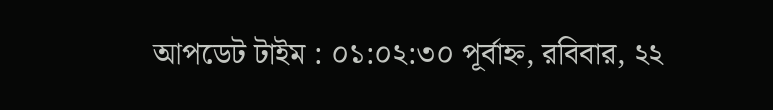আপডেট টাইম : ০১:০২:৩০ পূর্বাহ্ন, রবিবার, ২২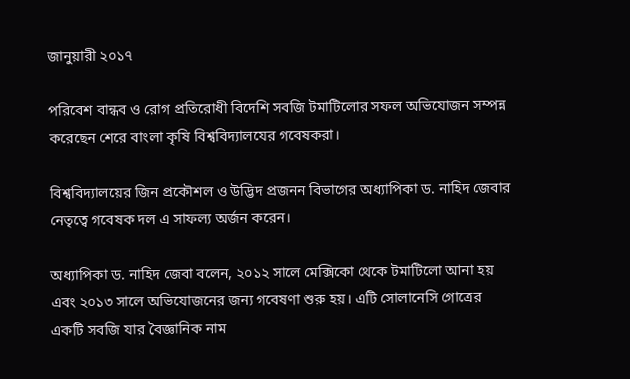জানুয়ারী ২০১৭

পরিবেশ বান্ধব ও রোগ প্রতিরোধী বিদেশি সবজি টমাটিলোর সফল অভিযোজন সম্পন্ন করেছেন শেরে বাংলা কৃষি বিশ্ববিদ্যালযের গবেষকরা।

বিশ্ববিদ্যালয়ের জিন প্রকৌশল ও উদ্ভিদ প্রজনন বিভাগের অধ্যাপিকা ড. নাহিদ জেবার নেতৃত্বে গবেষক দল এ সাফল্য অর্জন করেন।

অধ্যাপিকা ড. নাহিদ জেবা বলেন, ২০১২ সালে মেক্সিকো থেকে টমাটিলো আনা হয় এবং ২০১৩ সালে অভিযোজনের জন্য গবেষণা শুরু হয়। এটি সোলানেসি গোত্রের একটি সবজি যার বৈজ্ঞানিক নাম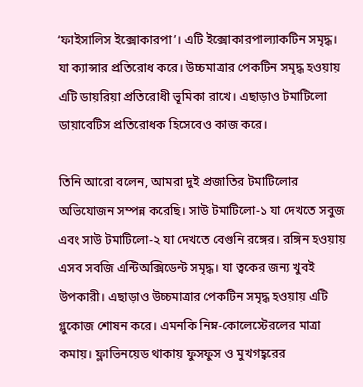‘ফাইসালিস ইক্সোকারপা’। এটি ইক্সোকারপাল্যাকটিন সমৃদ্ধ। যা ক্যান্সার প্রতিরোধ করে। উচ্চমাত্রার পেকটিন সমৃদ্ধ হওয়ায় এটি ডায়রিয়া প্রতিরোধী ভূমিকা রাখে। এছাড়াও টমাটিলো ডায়াবেটিস প্রতিরোধক হিসেবেও কাজ করে।

তিনি আরো বলেন, আমরা দুই প্রজাতির টমাটিলোর অভিযোজন সম্পন্ন করেছি। সাউ টমাটিলো-১ যা দেখতে সবুজ এবং সাউ টমাটিলো-২ যা দেখতে বেগুনি রঙ্গের। রঙ্গিন হওয়ায় এসব সবজি এন্টিঅক্সিডেন্ট সমৃদ্ধ। যা ত্বকের জন্য খুবই উপকারী। এছাড়াও উচ্চমাত্রার পেকটিন সমৃদ্ধ হওয়ায় এটি গ্লুকোজ শোষন করে। এমনকি নিম্ন-কোলেস্টেরলের মাত্রা কমায়। ফ্লাভিনয়েড থাকায় ফুসফুস ও মুখগহ্বরের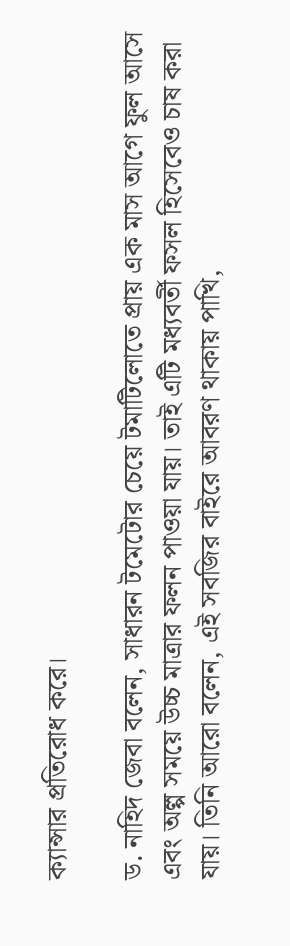ক্যান্সার প্রতিরোধ করে।

ড. নাহিদ জেবা বলেন, সাধারন টমেটোর চেয়ে টমাটিলোতে প্রায় এক মাস আগে ফুল আসে এবং অল্প সময়ে উচ্চ মাত্রার ফলন পাওয়া যায়। তাই এটি মধ্যবর্তী ফসল হিসেবেও চাষ করা যায়। তিনি আরো বলেন, এই সবজির বাইরে আবরণ থাকায় পাখি,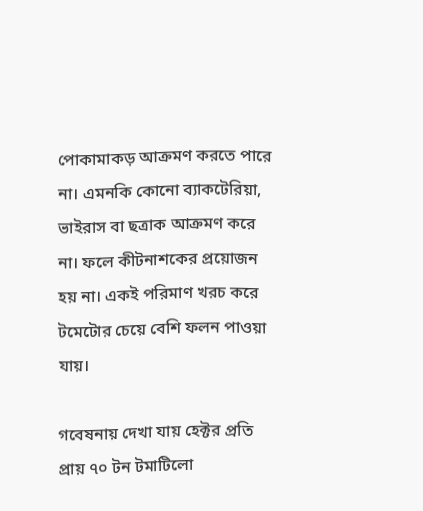পোকামাকড় আক্রমণ করতে পারে না। এমনকি কোনো ব্যাকটেরিয়া, ভাইরাস বা ছত্রাক আক্রমণ করে না। ফলে কীটনাশকের প্রয়োজন হয় না। একই পরিমাণ খরচ করে টমেটোর চেয়ে বেশি ফলন পাওয়া যায়।

গবেষনায় দেখা যায় হেক্টর প্রতি প্রায় ৭০ টন টমাটিলো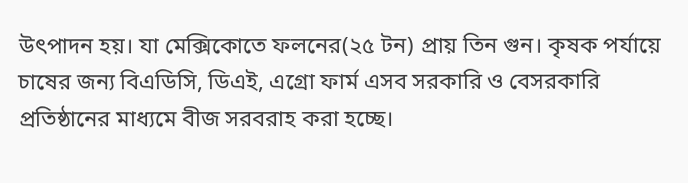উৎপাদন হয়। যা মেক্সিকোতে ফলনের(২৫ টন) প্রায় তিন গুন। কৃষক পর্যায়ে চাষের জন্য বিএডিসি, ডিএই, এগ্রো ফার্ম এসব সরকারি ও বেসরকারি প্রতিষ্ঠানের মাধ্যমে বীজ সরবরাহ করা হচ্ছে।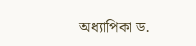অধ্যাপিকা ড.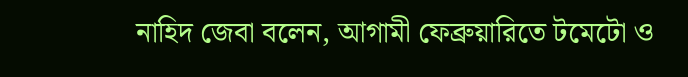নাহিদ জেবা বলেন, আগামী ফেব্রুয়ারিতে টমেটো ও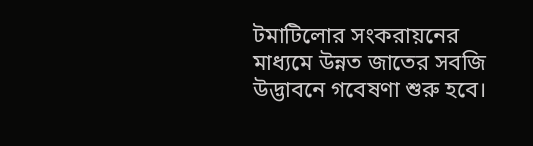টমাটিলোর সংকরায়নের মাধ্যমে উন্নত জাতের সবজি উদ্ভাবনে গবেষণা শুরু হবে।